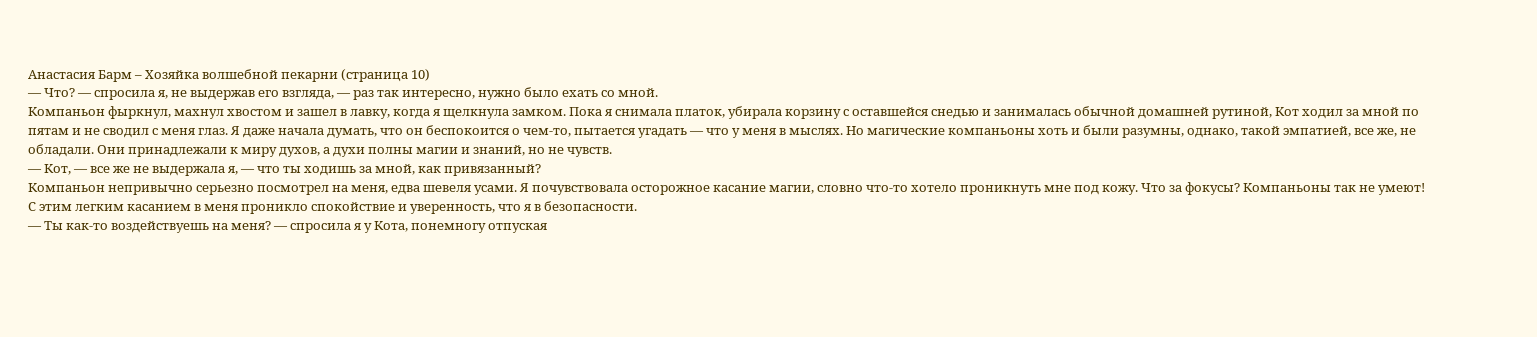Анастасия Барм – Хозяйка волшебной пекарни (страница 10)
— Что? — спросила я, не выдержав его взгляда, — раз так интересно, нужно было ехать со мной.
Компаньон фыркнул, махнул хвостом и зашел в лавку, когда я щелкнула замком. Пока я снимала платок, убирала корзину с оставшейся снедью и занималась обычной домашней рутиной, Кот ходил за мной по пятам и не сводил с меня глаз. Я даже начала думать, что он беспокоится о чем-то, пытается угадать — что у меня в мыслях. Но магические компаньоны хоть и были разумны, однако, такой эмпатией, все же, не обладали. Они принадлежали к миру духов, а духи полны магии и знаний, но не чувств.
— Кот, — все же не выдержала я, — что ты ходишь за мной, как привязанный?
Компаньон непривычно серьезно посмотрел на меня, едва шевеля усами. Я почувствовала осторожное касание магии, словно что-то хотело проникнуть мне под кожу. Что за фокусы? Компаньоны так не умеют! С этим легким касанием в меня проникло спокойствие и уверенность, что я в безопасности.
— Ты как-то воздействуешь на меня? — спросила я у Кота, понемногу отпуская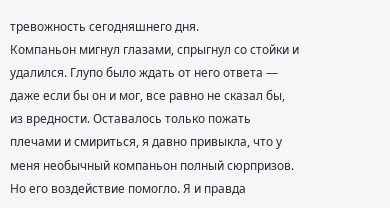тревожность сегодняшнего дня.
Компаньон мигнул глазами, спрыгнул со стойки и удалился. Глупо было ждать от него ответа — даже если бы он и мог, все равно не сказал бы, из вредности. Оставалось только пожать плечами и смириться, я давно привыкла, что у меня необычный компаньон полный сюрпризов. Но его воздействие помогло. Я и правда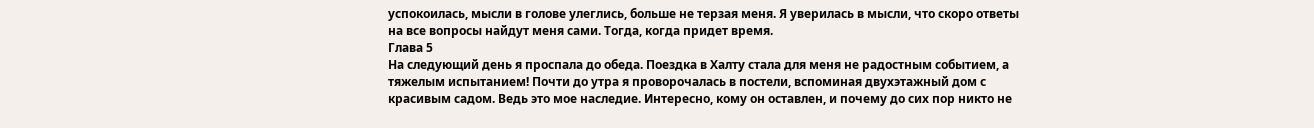успокоилась, мысли в голове улеглись, больше не терзая меня. Я уверилась в мысли, что скоро ответы на все вопросы найдут меня сами. Тогда, когда придет время.
Глава 5
На следующий день я проспала до обеда. Поездка в Халту стала для меня не радостным событием, а тяжелым испытанием! Почти до утра я проворочалась в постели, вспоминая двухэтажный дом с красивым садом. Ведь это мое наследие. Интересно, кому он оставлен, и почему до сих пор никто не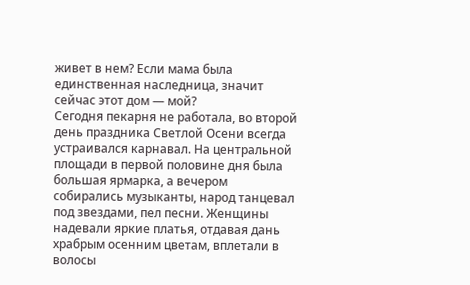живет в нем? Если мама была единственная наследница, значит сейчас этот дом — мой?
Сегодня пекарня не работала, во второй день праздника Светлой Осени всегда устраивался карнавал. На центральной площади в первой половине дня была большая ярмарка, а вечером собирались музыканты, народ танцевал под звездами, пел песни. Женщины надевали яркие платья, отдавая дань храбрым осенним цветам, вплетали в волосы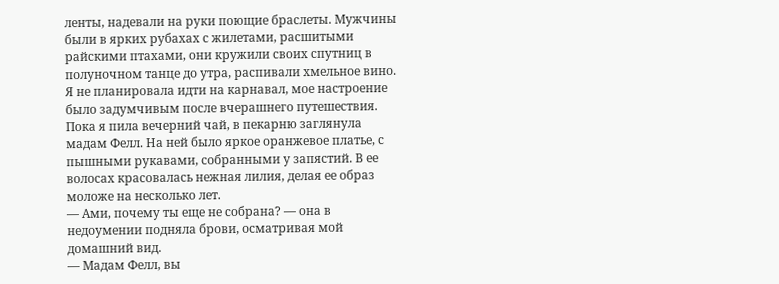ленты, надевали на руки поющие браслеты. Мужчины были в ярких рубахах с жилетами, расшитыми райскими птахами, они кружили своих спутниц в полуночном танце до утра, распивали хмельное вино. Я не планировала идти на карнавал, мое настроение было задумчивым после вчерашнего путешествия. Пока я пила вечерний чай, в пекарню заглянула мадам Фелл. На ней было яркое оранжевое платье, с пышными рукавами, собранными у запястий. В ее волосах красовалась нежная лилия, делая ее образ моложе на несколько лет.
— Ами, почему ты еще не собрана? — она в недоумении подняла брови, осматривая мой домашний вид.
— Мадам Фелл, вы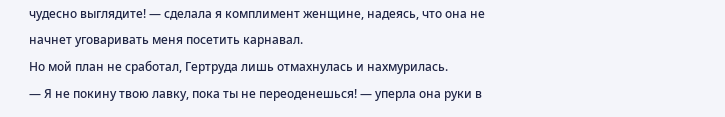чудесно выглядите! — сделала я комплимент женщине, надеясь, что она не начнет уговаривать меня посетить карнавал.
Но мой план не сработал, Гертруда лишь отмахнулась и нахмурилась.
— Я не покину твою лавку, пока ты не переоденешься! — уперла она руки в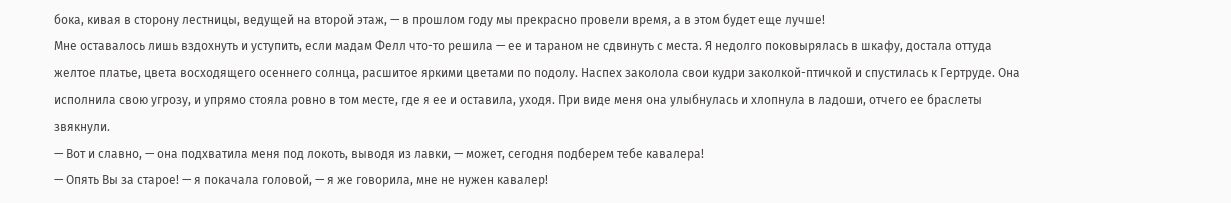бока, кивая в сторону лестницы, ведущей на второй этаж, — в прошлом году мы прекрасно провели время, а в этом будет еще лучше!
Мне оставалось лишь вздохнуть и уступить, если мадам Фелл что-то решила — ее и тараном не сдвинуть с места. Я недолго поковырялась в шкафу, достала оттуда желтое платье, цвета восходящего осеннего солнца, расшитое яркими цветами по подолу. Наспех заколола свои кудри заколкой-птичкой и спустилась к Гертруде. Она исполнила свою угрозу, и упрямо стояла ровно в том месте, где я ее и оставила, уходя. При виде меня она улыбнулась и хлопнула в ладоши, отчего ее браслеты звякнули.
— Вот и славно, — она подхватила меня под локоть, выводя из лавки, — может, сегодня подберем тебе кавалера!
— Опять Вы за старое! — я покачала головой, — я же говорила, мне не нужен кавалер!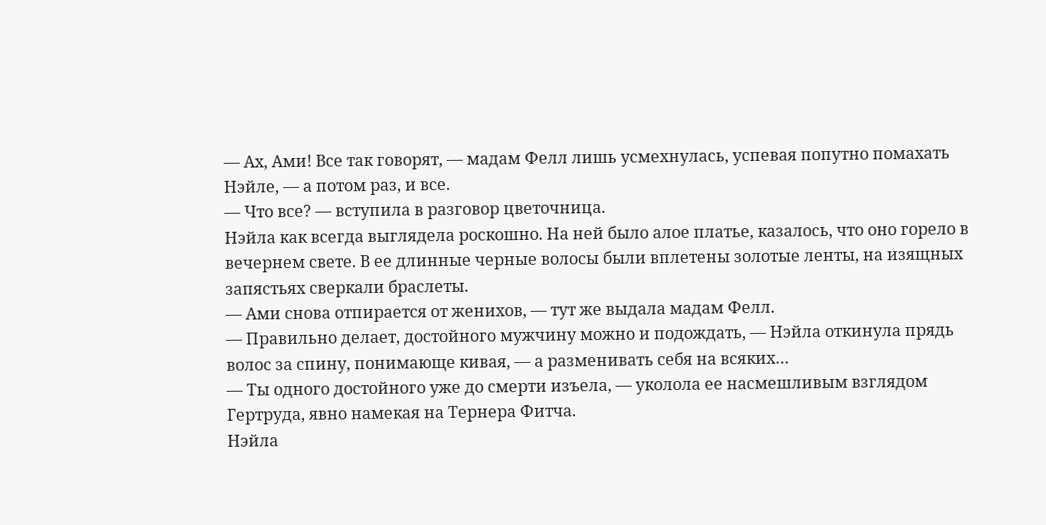— Ах, Ами! Все так говорят, — мадам Фелл лишь усмехнулась, успевая попутно помахать Нэйле, — а потом раз, и все.
— Что все? — вступила в разговор цветочница.
Нэйла как всегда выглядела роскошно. На ней было алое платье, казалось, что оно горело в вечернем свете. В ее длинные черные волосы были вплетены золотые ленты, на изящных запястьях сверкали браслеты.
— Ами снова отпирается от женихов, — тут же выдала мадам Фелл.
— Правильно делает, достойного мужчину можно и подождать, — Нэйла откинула прядь волос за спину, понимающе кивая, — а разменивать себя на всяких…
— Ты одного достойного уже до смерти изъела, — уколола ее насмешливым взглядом Гертруда, явно намекая на Тернера Фитча.
Нэйла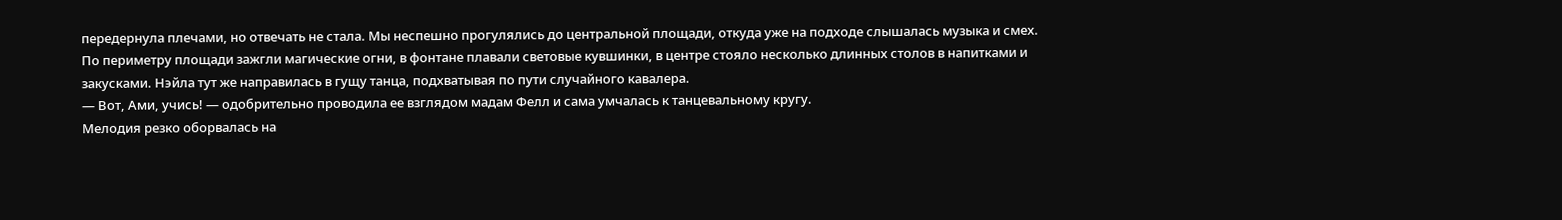передернула плечами, но отвечать не стала. Мы неспешно прогулялись до центральной площади, откуда уже на подходе слышалась музыка и смех. По периметру площади зажгли магические огни, в фонтане плавали световые кувшинки, в центре стояло несколько длинных столов в напитками и закусками. Нэйла тут же направилась в гущу танца, подхватывая по пути случайного кавалера.
— Вот, Ами, учись! — одобрительно проводила ее взглядом мадам Фелл и сама умчалась к танцевальному кругу.
Мелодия резко оборвалась на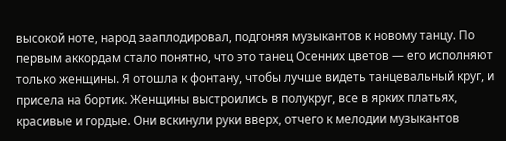высокой ноте, народ зааплодировал, подгоняя музыкантов к новому танцу. По первым аккордам стало понятно, что это танец Осенних цветов — его исполняют только женщины. Я отошла к фонтану, чтобы лучше видеть танцевальный круг, и присела на бортик. Женщины выстроились в полукруг, все в ярких платьях, красивые и гордые. Они вскинули руки вверх, отчего к мелодии музыкантов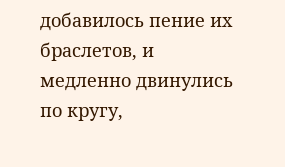добавилось пение их браслетов, и медленно двинулись по кругу,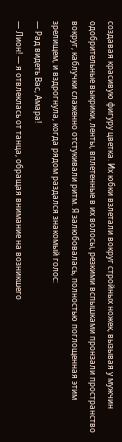создавая красивую фигуру цветка. Их юбки взлетали вокруг стройных ножек, вызывая у мужчин одобрительные выкрики, ленты, вплетенные в их волосы, резкими вспышками пронзали пространство вокруг, каблучки слаженно отстукивали ритм. Я залюбовалась, полностью поглощенная этим зрелищем, и вздрогнула, когда рядом раздался знакомый голос:
— Рад видеть Вас, Амара!
— Лион! — я отвлеклась от танца, обращая внимание на возникшего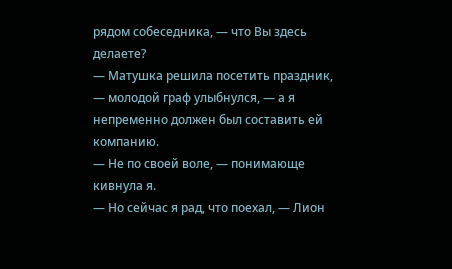рядом собеседника, — что Вы здесь делаете?
— Матушка решила посетить праздник, — молодой граф улыбнулся, — а я непременно должен был составить ей компанию.
— Не по своей воле, — понимающе кивнула я.
— Но сейчас я рад, что поехал, — Лион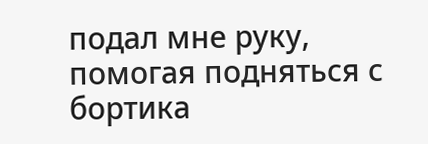подал мне руку, помогая подняться с бортика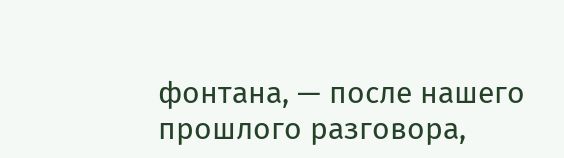фонтана, — после нашего прошлого разговора,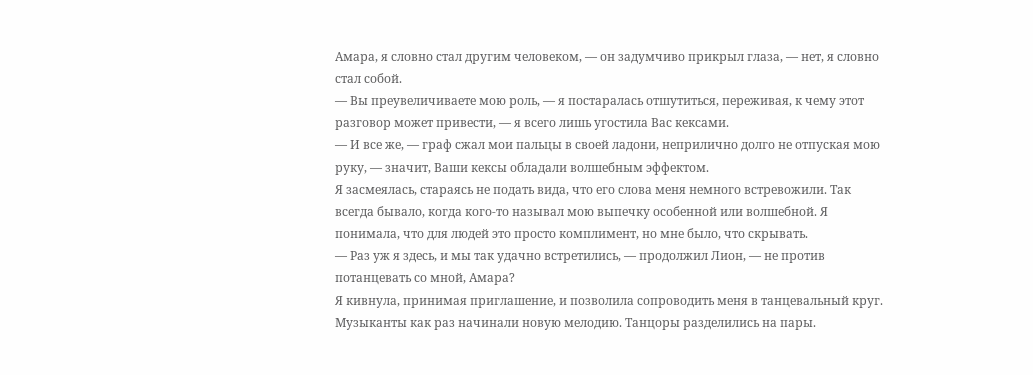Амара, я словно стал другим человеком, — он задумчиво прикрыл глаза, — нет, я словно стал собой.
— Вы преувеличиваете мою роль, — я постаралась отшутиться, переживая, к чему этот разговор может привести, — я всего лишь угостила Вас кексами.
— И все же, — граф сжал мои пальцы в своей ладони, неприлично долго не отпуская мою руку, — значит, Ваши кексы обладали волшебным эффектом.
Я засмеялась, стараясь не подать вида, что его слова меня немного встревожили. Так всегда бывало, когда кого-то называл мою выпечку особенной или волшебной. Я понимала, что для людей это просто комплимент, но мне было, что скрывать.
— Раз уж я здесь, и мы так удачно встретились, — продолжил Лион, — не против потанцевать со мной, Амара?
Я кивнула, принимая приглашение, и позволила сопроводить меня в танцевальный круг. Музыканты как раз начинали новую мелодию. Танцоры разделились на пары.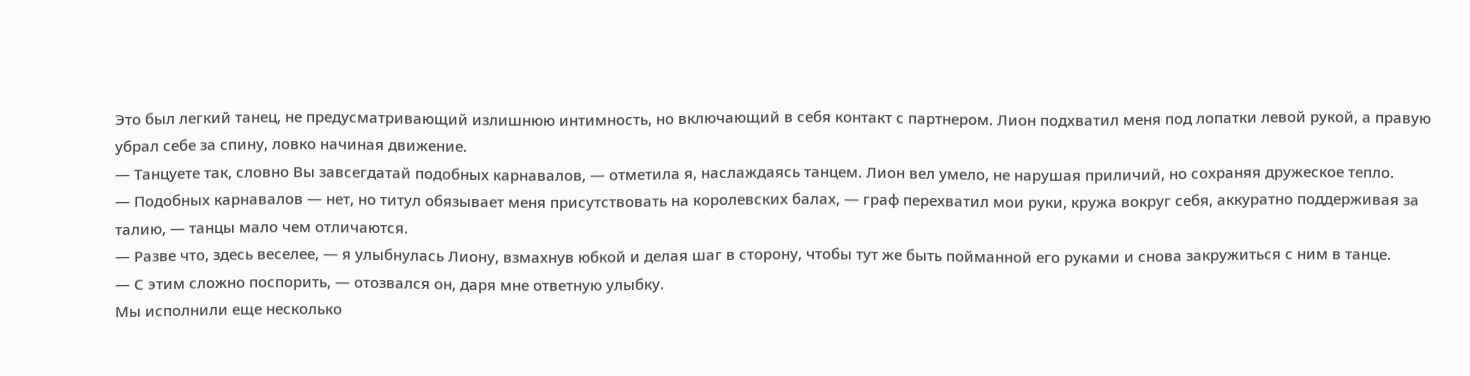Это был легкий танец, не предусматривающий излишнюю интимность, но включающий в себя контакт с партнером. Лион подхватил меня под лопатки левой рукой, а правую убрал себе за спину, ловко начиная движение.
— Танцуете так, словно Вы завсегдатай подобных карнавалов, — отметила я, наслаждаясь танцем. Лион вел умело, не нарушая приличий, но сохраняя дружеское тепло.
— Подобных карнавалов — нет, но титул обязывает меня присутствовать на королевских балах, — граф перехватил мои руки, кружа вокруг себя, аккуратно поддерживая за талию, — танцы мало чем отличаются.
— Разве что, здесь веселее, — я улыбнулась Лиону, взмахнув юбкой и делая шаг в сторону, чтобы тут же быть пойманной его руками и снова закружиться с ним в танце.
— С этим сложно поспорить, — отозвался он, даря мне ответную улыбку.
Мы исполнили еще несколько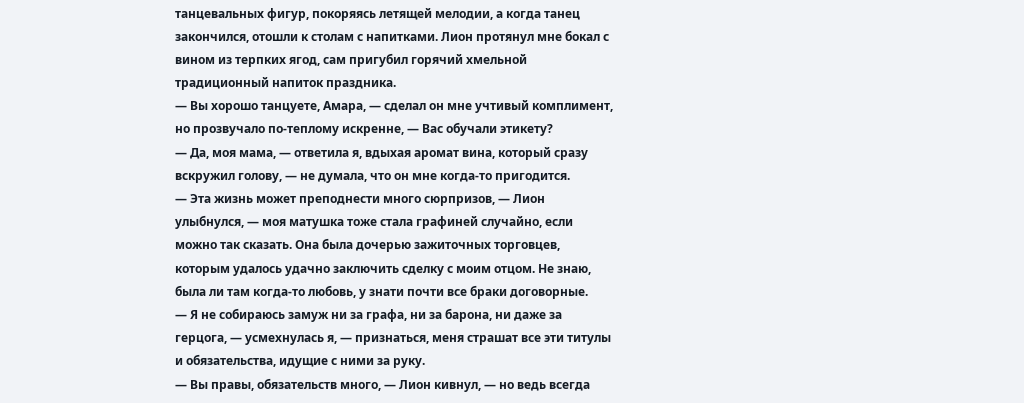танцевальных фигур, покоряясь летящей мелодии, а когда танец закончился, отошли к столам с напитками. Лион протянул мне бокал с вином из терпких ягод, сам пригубил горячий хмельной традиционный напиток праздника.
— Вы хорошо танцуете, Амара, — сделал он мне учтивый комплимент, но прозвучало по-теплому искренне, — Вас обучали этикету?
— Да, моя мама, — ответила я, вдыхая аромат вина, который сразу вскружил голову, — не думала, что он мне когда-то пригодится.
— Эта жизнь может преподнести много сюрпризов, — Лион улыбнулся, — моя матушка тоже стала графиней случайно, если можно так сказать. Она была дочерью зажиточных торговцев, которым удалось удачно заключить сделку с моим отцом. Не знаю, была ли там когда-то любовь, у знати почти все браки договорные.
— Я не собираюсь замуж ни за графа, ни за барона, ни даже за герцога, — усмехнулась я, — признаться, меня страшат все эти титулы и обязательства, идущие с ними за руку.
— Вы правы, обязательств много, — Лион кивнул, — но ведь всегда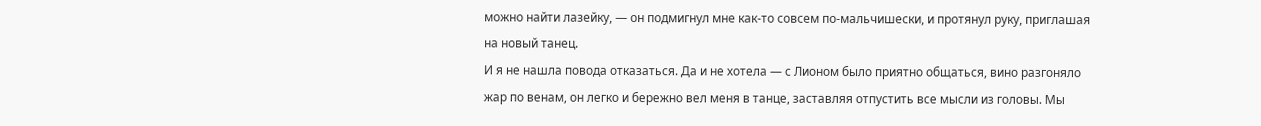можно найти лазейку, — он подмигнул мне как-то совсем по-мальчишески, и протянул руку, приглашая на новый танец.
И я не нашла повода отказаться. Да и не хотела — с Лионом было приятно общаться, вино разгоняло жар по венам, он легко и бережно вел меня в танце, заставляя отпустить все мысли из головы. Мы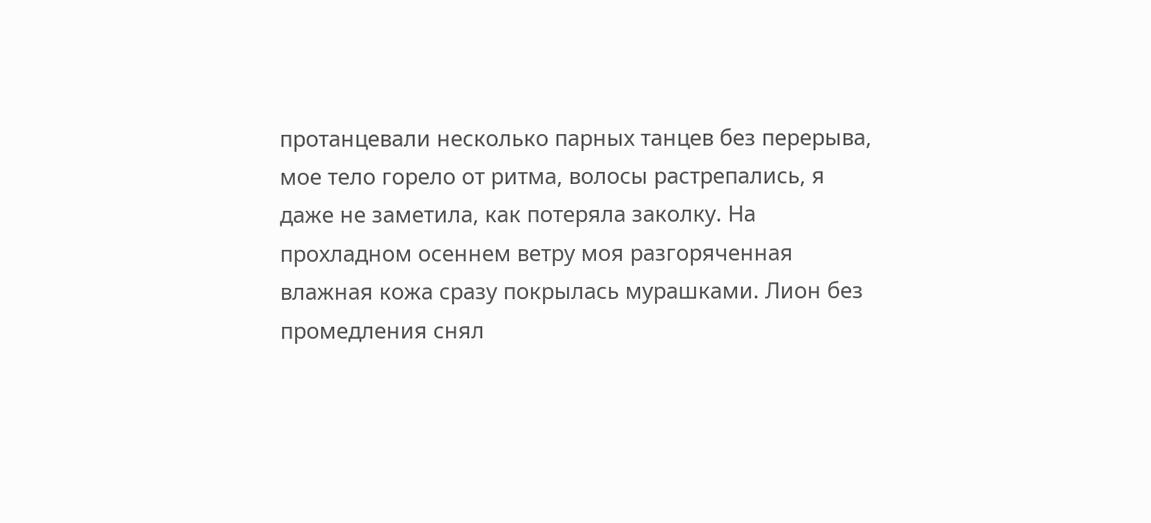протанцевали несколько парных танцев без перерыва, мое тело горело от ритма, волосы растрепались, я даже не заметила, как потеряла заколку. На прохладном осеннем ветру моя разгоряченная влажная кожа сразу покрылась мурашками. Лион без промедления снял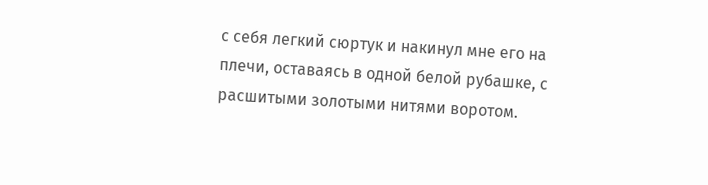с себя легкий сюртук и накинул мне его на плечи, оставаясь в одной белой рубашке, с расшитыми золотыми нитями воротом.